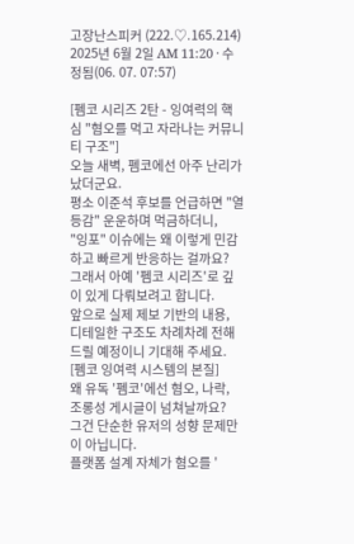고장난스피커 (222.♡.165.214)
2025년 6월 2일 AM 11:20 · 수정됨(06. 07. 07:57)

[펨코 시리즈 2탄 - 잉여력의 핵심 "혐오를 먹고 자라나는 커뮤니티 구조"]
오늘 새벽, 펨코에선 아주 난리가 났더군요.
평소 이준석 후보를 언급하면 "열등감" 운운하며 먹금하더니,
"잉포" 이슈에는 왜 이렇게 민감하고 빠르게 반응하는 걸까요?
그래서 아예 '펨코 시리즈'로 깊이 있게 다뤄보려고 합니다.
앞으로 실제 제보 기반의 내용, 디테일한 구조도 차례차례 전해드릴 예정이니 기대해 주세요.
[펨코 잉여력 시스템의 본질]
왜 유독 '펨코'에선 혐오, 나락, 조롱성 게시글이 넘쳐날까요?
그건 단순한 유저의 성향 문제만이 아닙니다.
플랫폼 설계 자체가 혐오를 '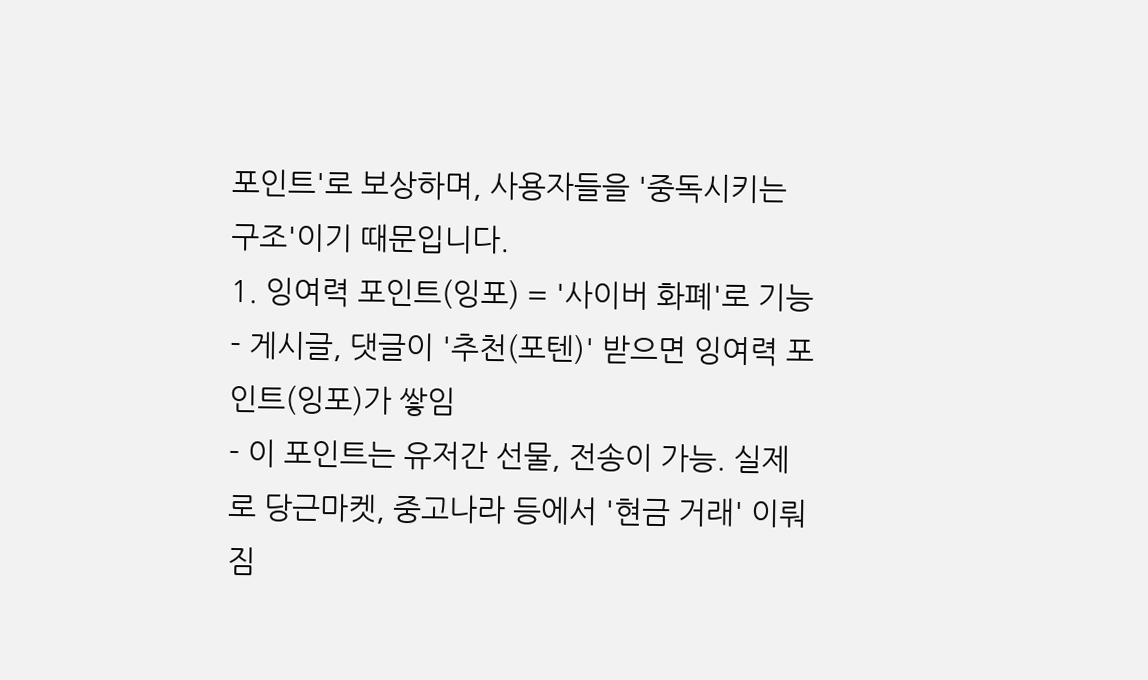포인트'로 보상하며, 사용자들을 '중독시키는 구조'이기 때문입니다.
1. 잉여력 포인트(잉포) = '사이버 화폐'로 기능
- 게시글, 댓글이 '추천(포텐)' 받으면 잉여력 포인트(잉포)가 쌓임
- 이 포인트는 유저간 선물, 전송이 가능. 실제로 당근마켓, 중고나라 등에서 '현금 거래' 이뤄짐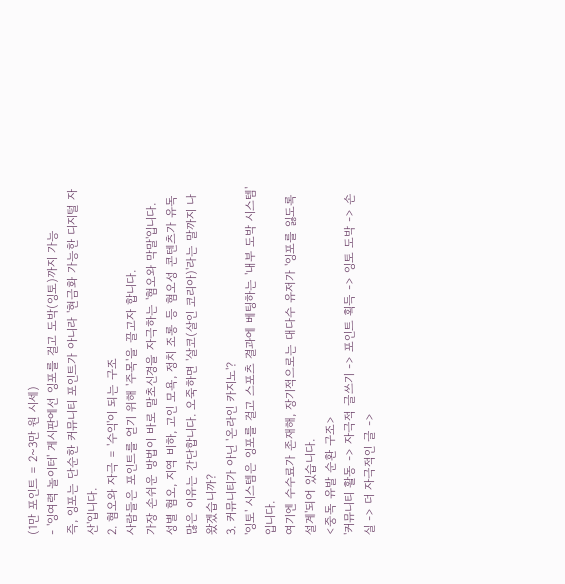(1만 포인트 = 2~3만 원 시세)
- '잉여력 놀이터' 게시판에선 잉포를 걸고 도박(잉토)까지 가능
즉, 잉포는 단순한 커뮤니티 포인트가 아니라 '현금화 가능한 디지털 자산'입니다.
2. 혐오와 자극 = '수익'이 되는 구조
사람들은 포인트를 얻기 위해 '주목'을 끌고자 합니다.
가장 손쉬운 방법이 바로 말초신경을 자극하는 '혐오와 막말'입니다.
성별 혐오, 지역 비하, 고인 모욕, 정치 조롱 등 혐오성 콘텐츠가 유독 많은 이유는 간단합니다. 오죽하면 '살코(살인 코리아)'라는 말까지 나왔겠습니까?
3. 커뮤니티가 아닌 '온라인 카지노'?
'잉토' 시스템은 잉포를 걸고 스포츠 결과에 베팅하는 '내부 도박 시스템'입니다.
여기엔 수수료가 존재해, 장기적으로는 대다수 유저가 '잉포를 잃도록 설계'되어 있습니다.
<중독 유발 순환 구조>
'커뮤니티 활동 -> 자극적 글쓰기 -> 포인트 획득 -> 잉토 도박 -> 손실 -> 더 자극적인 글 ->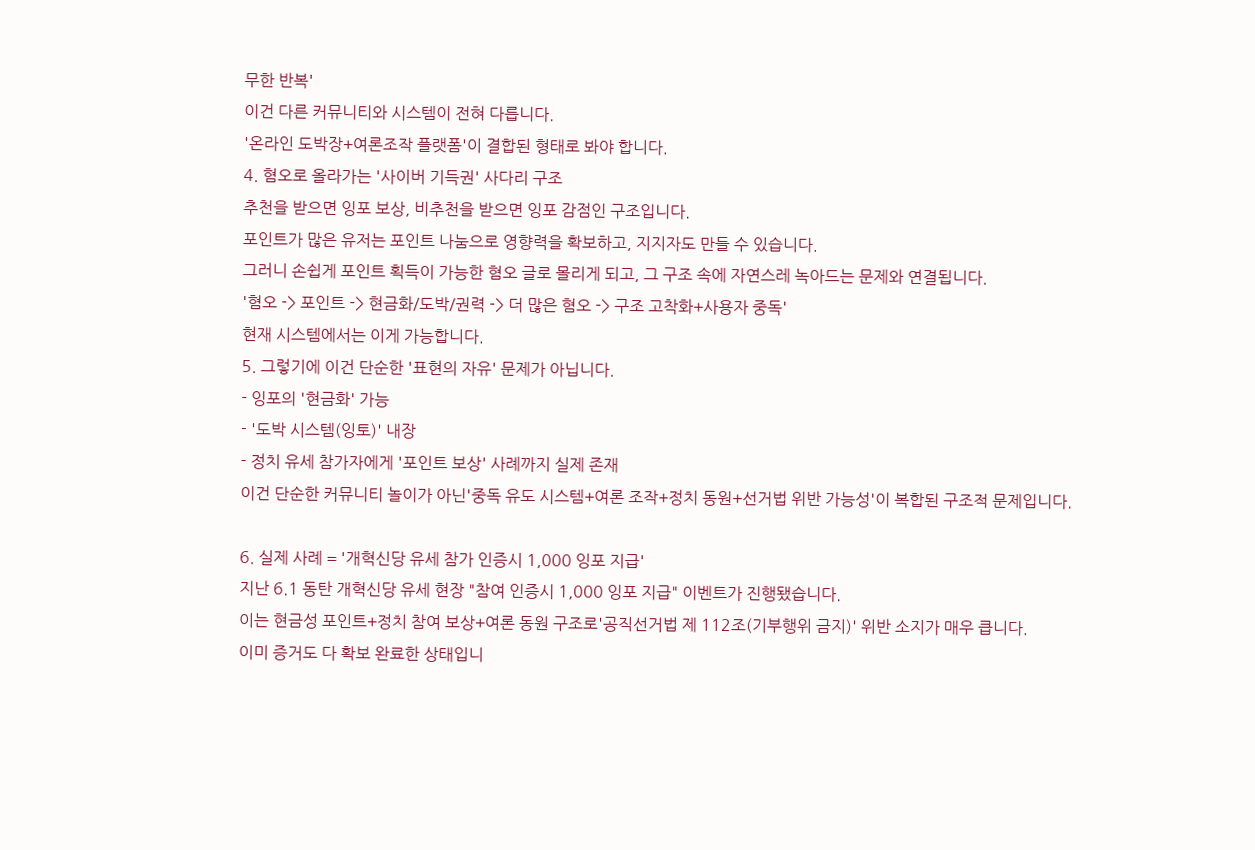무한 반복'
이건 다른 커뮤니티와 시스템이 전혀 다릅니다.
'온라인 도박장+여론조작 플랫폼'이 결합된 형태로 봐야 합니다.
4. 혐오로 올라가는 '사이버 기득권' 사다리 구조
추천을 받으면 잉포 보상, 비추천을 받으면 잉포 감점인 구조입니다.
포인트가 많은 유저는 포인트 나눔으로 영향력을 확보하고, 지지자도 만들 수 있습니다.
그러니 손쉽게 포인트 획득이 가능한 혐오 글로 몰리게 되고, 그 구조 속에 자연스레 녹아드는 문제와 연결됩니다.
'혐오 -> 포인트 -> 현금화/도박/권력 -> 더 많은 혐오 -> 구조 고착화+사용자 중독'
현재 시스템에서는 이게 가능합니다.
5. 그렇기에 이건 단순한 '표현의 자유' 문제가 아닙니다.
- 잉포의 '현금화' 가능
- '도박 시스템(잉토)' 내장
- 정치 유세 참가자에게 '포인트 보상' 사례까지 실제 존재
이건 단순한 커뮤니티 놀이가 아닌'중독 유도 시스템+여론 조작+정치 동원+선거법 위반 가능성'이 복합된 구조적 문제입니다.

6. 실제 사례 = '개혁신당 유세 참가 인증시 1,000 잉포 지급'
지난 6.1 동탄 개혁신당 유세 현장 "참여 인증시 1,000 잉포 지급" 이벤트가 진행됐습니다.
이는 현금성 포인트+정치 참여 보상+여론 동원 구조로'공직선거법 제 112조(기부행위 금지)' 위반 소지가 매우 큽니다.
이미 증거도 다 확보 완료한 상태입니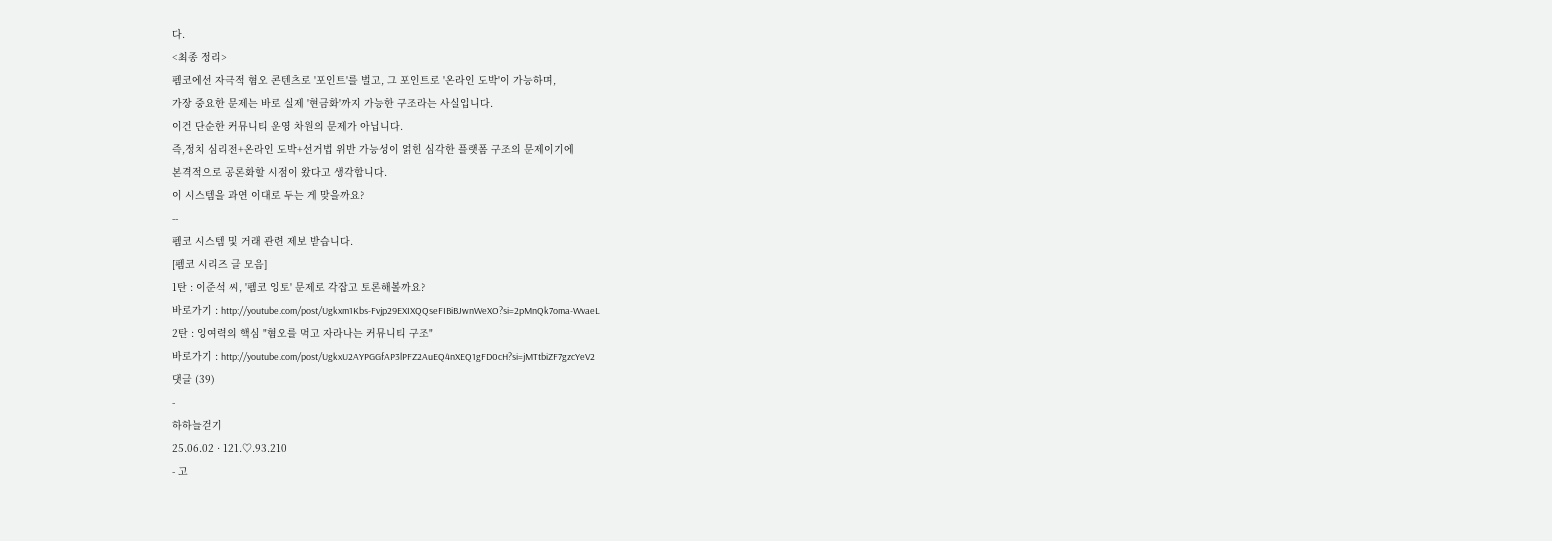다.
<최종 정리>
펨코에선 자극적 혐오 콘텐츠로 '포인트'를 벌고, 그 포인트로 '온라인 도박'이 가능하며,
가장 중요한 문제는 바로 실제 '현금화'까지 가능한 구조라는 사실입니다.
이건 단순한 커뮤니티 운영 차원의 문제가 아닙니다.
즉,정치 심리전+온라인 도박+선거법 위반 가능성이 얽힌 심각한 플랫폼 구조의 문제이기에
본격적으로 공론화할 시점이 왔다고 생각합니다.
이 시스템을 과연 이대로 두는 게 맞을까요?
--
펨코 시스템 및 거래 관련 제보 받습니다.
[펨코 시리즈 글 모음]
1탄 : 이준석 씨, '펨코 잉토' 문제로 각잡고 토론해볼까요?
바로가기 : http://youtube.com/post/Ugkxm1Kbs-Fvjp29EXIXQQseFIBiBJwnWeXO?si=2pMnQk7oma-WvaeL
2탄 : 잉여력의 핵심 "혐오를 먹고 자라나는 커뮤니티 구조"
바로가기 : http://youtube.com/post/UgkxU2AYPGGfAP3lPFZ2AuEQ4nXEQ1gFD0cH?si=jMTtbiZF7gzcYeV2
댓글 (39)
-
하하늘걷기
25.06.02 · 121.♡.93.210
- 고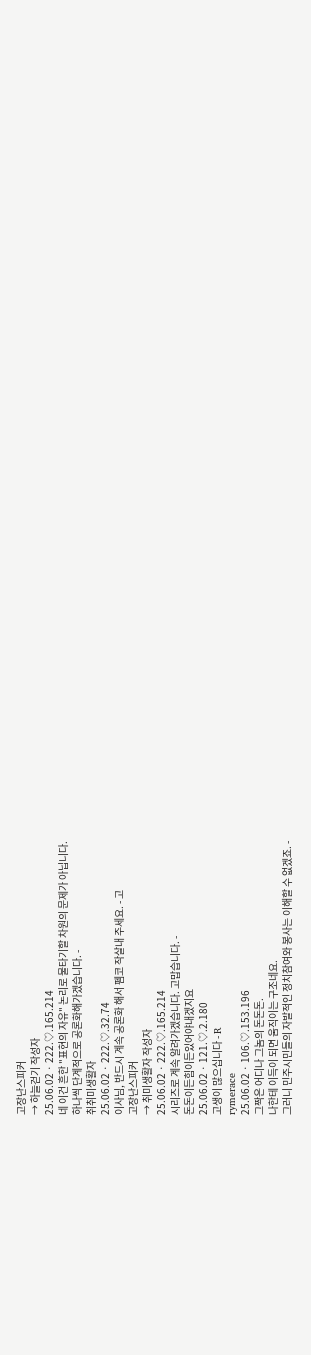고장난스피커
→ 하늘걷기 작성자
25.06.02 · 222.♡.165.214
네 이건 흔한 "표현의 자유" 논리로 물타기할 차원의 문제가 아닙니다.
하나씩 단계적으로 공론화해가겠습니다. -
취취미생활자
25.06.02 · 222.♡.32.74
이사님, 반드시 계속 공론화 해서 펨코 작살내 주세요. - 고
고장난스피커
→ 취미생활자 작성자
25.06.02 · 222.♡.165.214
시리즈로 계속 알려가겠습니다. 고맙습니다. -
돈돈이든힘이든있어야내겠지요
25.06.02 · 121.♡.2.180
고생이 많으십니다 - R
rymerace
25.06.02 · 106.♡.153.196
그짝은 어디나 그놈의 돈돈돈.
나한테 이득이 되면 움직이는 구조네요.
그러니 민주시민들의 자발적인 정치참여와 봉사는 이해할 수 없겠죠. -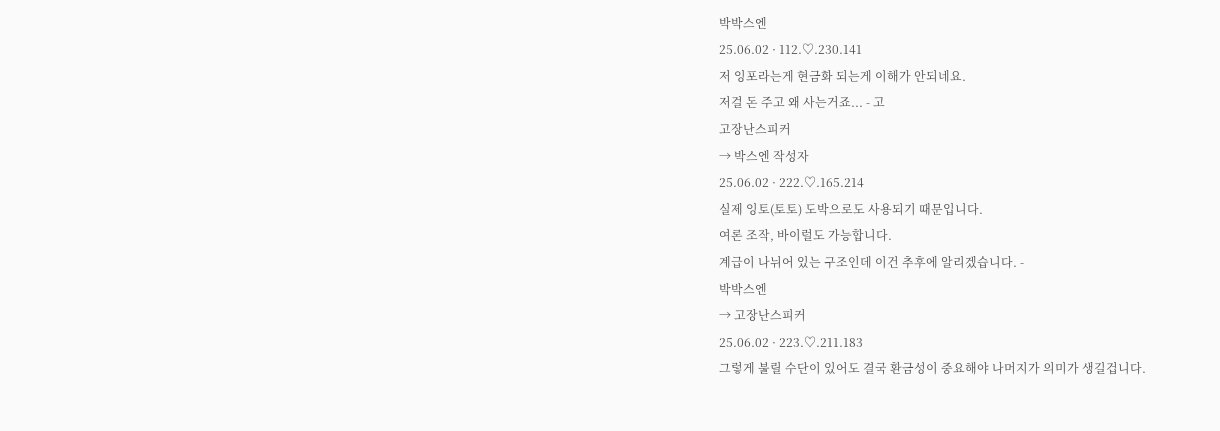박박스엔
25.06.02 · 112.♡.230.141
저 잉포라는게 현금화 되는게 이해가 안되네요.
저걸 돈 주고 왜 사는거죠... - 고
고장난스피커
→ 박스엔 작성자
25.06.02 · 222.♡.165.214
실제 잉토(토토) 도박으로도 사용되기 때문입니다.
여론 조작, 바이럴도 가능합니다.
계급이 나뉘어 있는 구조인데 이건 추후에 알리겠습니다. -
박박스엔
→ 고장난스피커
25.06.02 · 223.♡.211.183
그렇게 불릴 수단이 있어도 결국 환금성이 중요해야 나머지가 의미가 생길겁니다.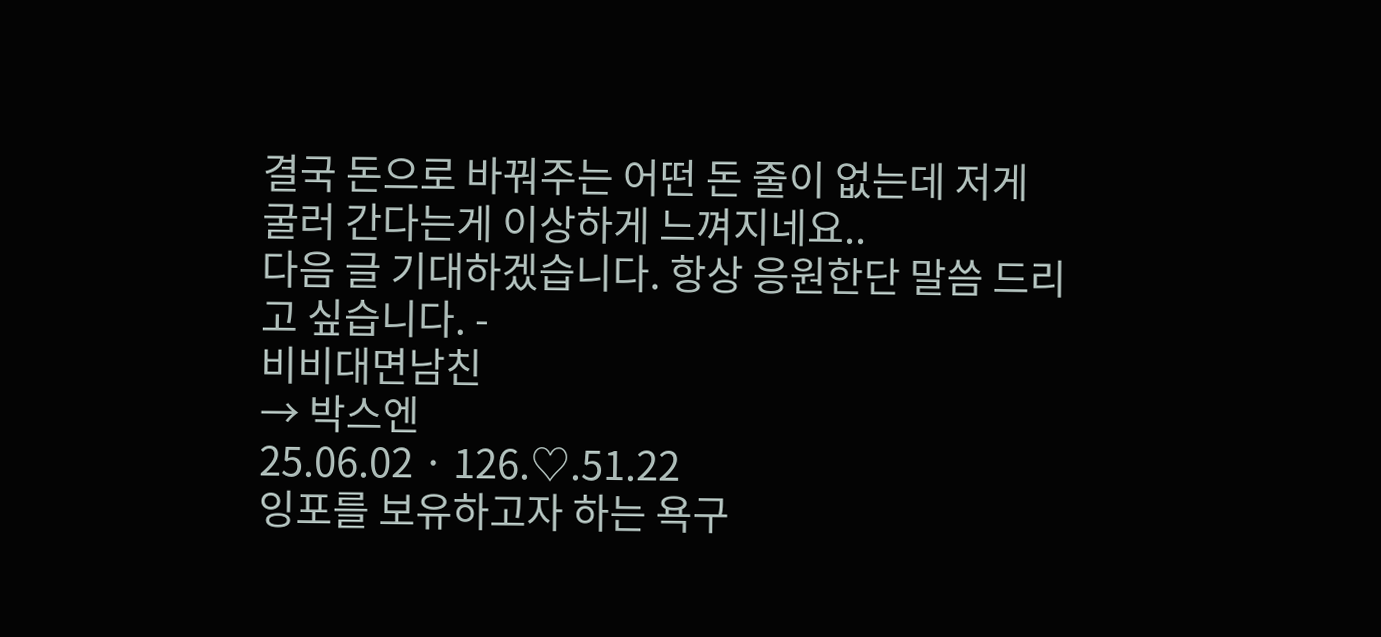결국 돈으로 바꿔주는 어떤 돈 줄이 없는데 저게 굴러 간다는게 이상하게 느껴지네요..
다음 글 기대하겠습니다. 항상 응원한단 말씀 드리고 싶습니다. -
비비대면남친
→ 박스엔
25.06.02 · 126.♡.51.22
잉포를 보유하고자 하는 욕구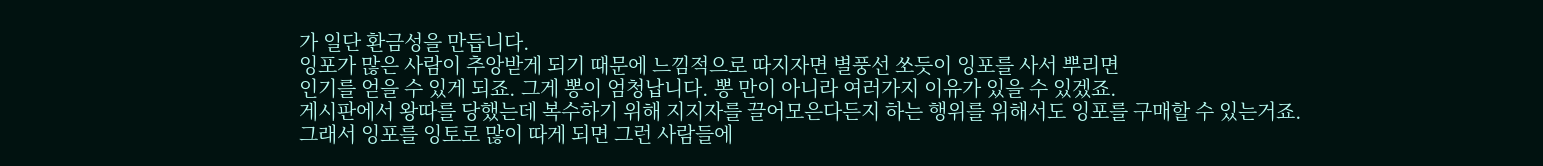가 일단 환금성을 만듭니다.
잉포가 많은 사람이 추앙받게 되기 때문에 느낌적으로 따지자면 별풍선 쏘듯이 잉포를 사서 뿌리면
인기를 얻을 수 있게 되죠. 그게 뽕이 엄청납니다. 뽕 만이 아니라 여러가지 이유가 있을 수 있겠죠.
게시판에서 왕따를 당했는데 복수하기 위해 지지자를 끌어모은다든지 하는 행위를 위해서도 잉포를 구매할 수 있는거죠.
그래서 잉포를 잉토로 많이 따게 되면 그런 사람들에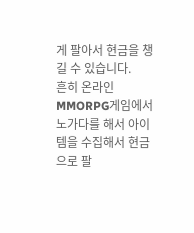게 팔아서 현금을 챙길 수 있습니다.
흔히 온라인 MMORPG게임에서 노가다를 해서 아이템을 수집해서 현금으로 팔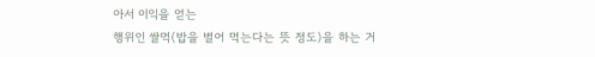아서 이익을 얻는
행위인 쌀먹(밥을 벌어 먹는다는 뜻 정도)을 하는 거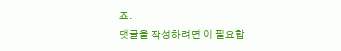죠.
댓글을 작성하려면 이 필요합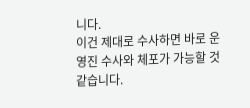니다.
이건 제대로 수사하면 바로 운영진 수사와 체포가 가능할 것 같습니다.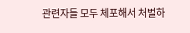관련자들 모두 체포해서 처벌하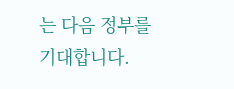는 다음 정부를 기대합니다.